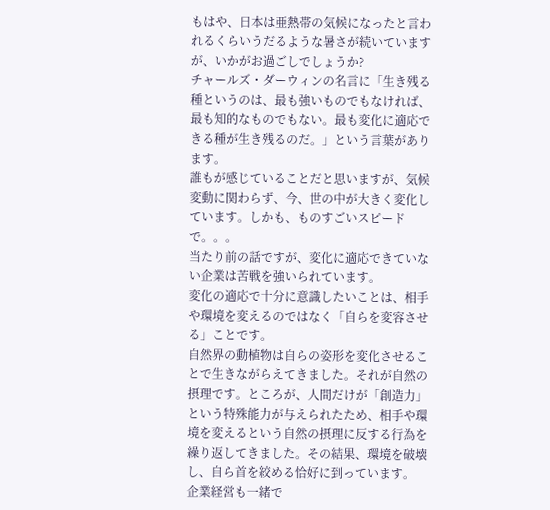もはや、日本は亜熱帯の気候になったと言われるくらいうだるような暑さが続いていますが、いかがお過ごしでしょうか?
チャールズ・ダーウィンの名言に「生き残る種というのは、最も強いものでもなければ、最も知的なものでもない。最も変化に適応できる種が生き残るのだ。」という言葉があります。
誰もが感じていることだと思いますが、気候変動に関わらず、今、世の中が大きく変化しています。しかも、ものすごいスピードで。。。
当たり前の話ですが、変化に適応できていない企業は苦戦を強いられています。
変化の適応で十分に意識したいことは、相手や環境を変えるのではなく「自らを変容させる」ことです。
自然界の動植物は自らの姿形を変化させることで生きながらえてきました。それが自然の摂理です。ところが、人間だけが「創造力」という特殊能力が与えられたため、相手や環境を変えるという自然の摂理に反する行為を繰り返してきました。その結果、環境を破壊し、自ら首を絞める恰好に到っています。
企業経営も一緒で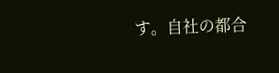す。自社の都合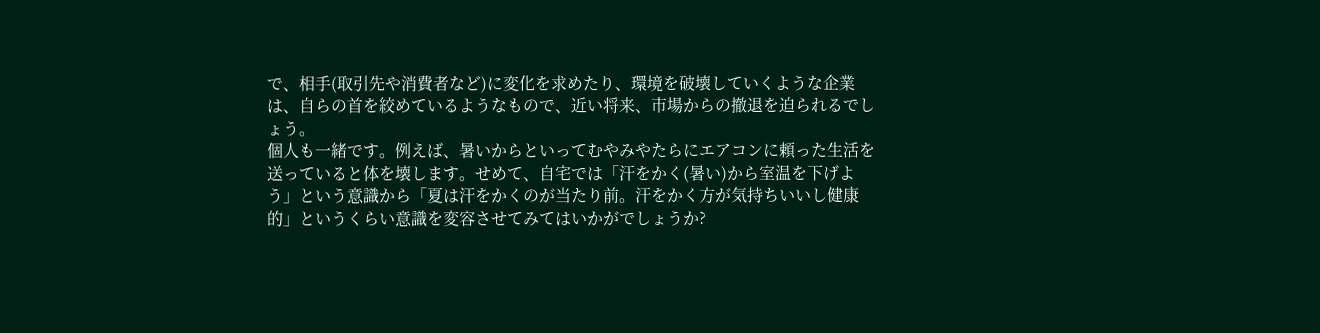で、相手(取引先や消費者など)に変化を求めたり、環境を破壊していくような企業は、自らの首を絞めているようなもので、近い将来、市場からの撤退を迫られるでしょう。
個人も一緒です。例えば、暑いからといってむやみやたらにエアコンに頼った生活を送っていると体を壊します。せめて、自宅では「汗をかく(暑い)から室温を下げよう」という意識から「夏は汗をかくのが当たり前。汗をかく方が気持ちいいし健康的」というくらい意識を変容させてみてはいかがでしょうか?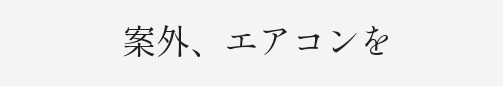案外、エアコンを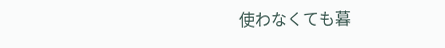使わなくても暮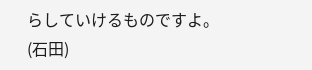らしていけるものですよ。
(石田)